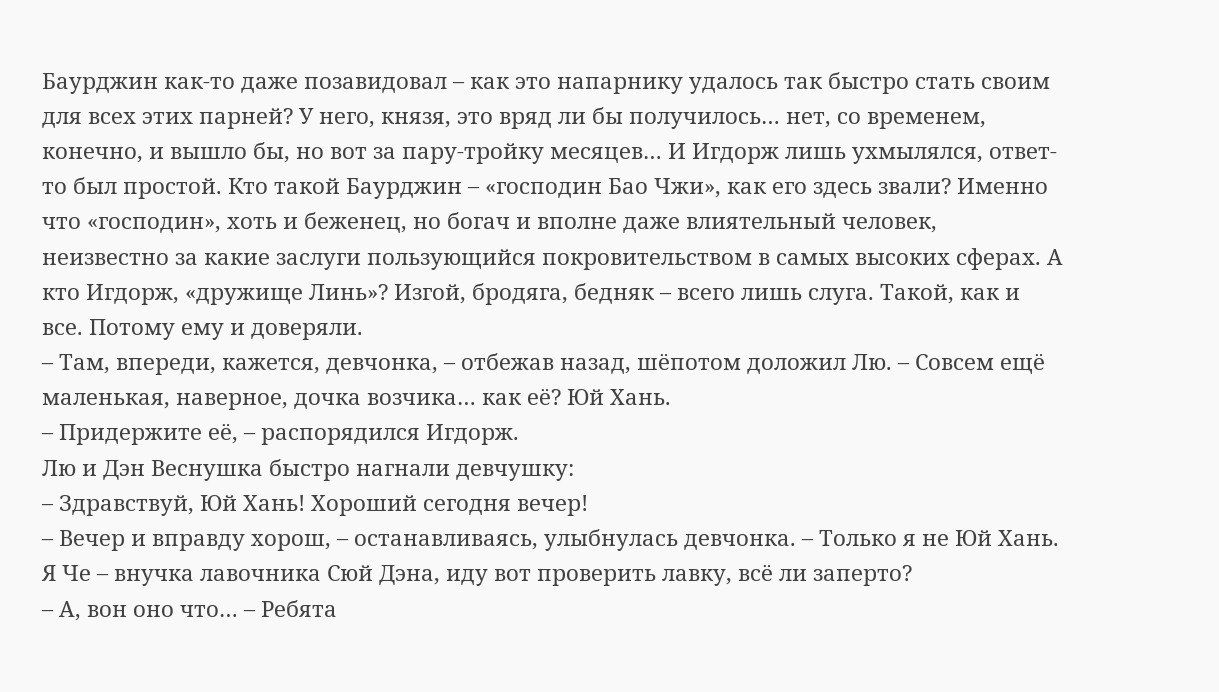Баурджин как-то даже позавидовал – как это напарнику удалось так быстро стать своим для всех этих парней? У него, князя, это вряд ли бы получилось… нет, со временем, конечно, и вышло бы, но вот за пару-тройку месяцев… И Игдорж лишь ухмылялся, ответ-то был простой. Кто такой Баурджин – «господин Бао Чжи», как его здесь звали? Именно что «господин», хоть и беженец, но богач и вполне даже влиятельный человек, неизвестно за какие заслуги пользующийся покровительством в самых высоких сферах. А кто Игдорж, «дружище Линь»? Изгой, бродяга, бедняк – всего лишь слуга. Такой, как и все. Потому ему и доверяли.
– Там, впереди, кажется, девчонка, – отбежав назад, шёпотом доложил Лю. – Совсем ещё маленькая, наверное, дочка возчика… как её? Юй Хань.
– Придержите её, – распорядился Игдорж.
Лю и Дэн Веснушка быстро нагнали девчушку:
– Здравствуй, Юй Хань! Хороший сегодня вечер!
– Вечер и вправду хорош, – останавливаясь, улыбнулась девчонка. – Только я не Юй Хань. Я Че – внучка лавочника Сюй Дэна, иду вот проверить лавку, всё ли заперто?
– А, вон оно что… – Ребята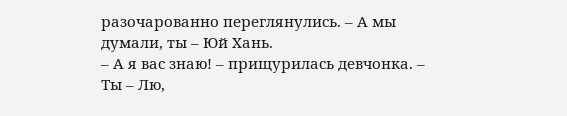разочарованно переглянулись. – А мы думали, ты – Юй Хань.
– А я вас знаю! – прищурилась девчонка. – Ты – Лю,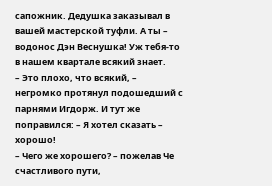сапожник. Дедушка заказывал в вашей мастерской туфли. А ты – водонос Дэн Веснушка! Уж тебя-то в нашем квартале всякий знает.
– Это плохо, что всякий, – негромко протянул подошедший с парнями Игдорж. И тут же поправился: – Я хотел сказать – хорошо!
– Чего же хорошего? – пожелав Че счастливого пути,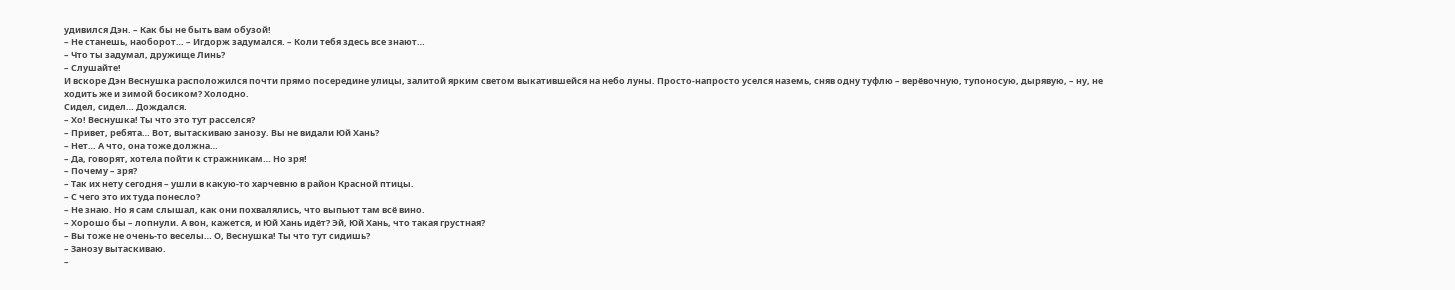удивился Дэн. – Как бы не быть вам обузой!
– Не станешь, наоборот… – Игдорж задумался. – Коли тебя здесь все знают…
– Что ты задумал, дружище Линь?
– Слушайте!
И вскоре Дэн Веснушка расположился почти прямо посередине улицы, залитой ярким светом выкатившейся на небо луны. Просто-напросто уселся наземь, сняв одну туфлю – верёвочную, тупоносую, дырявую, – ну, не ходить же и зимой босиком? Холодно.
Сидел, сидел… Дождался.
– Хо! Веснушка! Ты что это тут расселся?
– Привет, ребята… Вот, вытаскиваю занозу. Вы не видали Юй Хань?
– Нет… А что, она тоже должна…
– Да, говорят, хотела пойти к стражникам… Но зря!
– Почему – зря?
– Так их нету сегодня – ушли в какую-то харчевню в район Красной птицы.
– С чего это их туда понесло?
– Не знаю. Но я сам слышал, как они похвалялись, что выпьют там всё вино.
– Хорошо бы – лопнули. А вон, кажется, и Юй Хань идёт? Эй, Юй Хань, что такая грустная?
– Вы тоже не очень-то веселы… О, Веснушка! Ты что тут сидишь?
– Занозу вытаскиваю.
–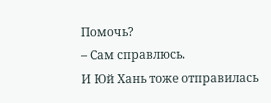Помочь?
– Сам справлюсь.
И Юй Хань тоже отправилась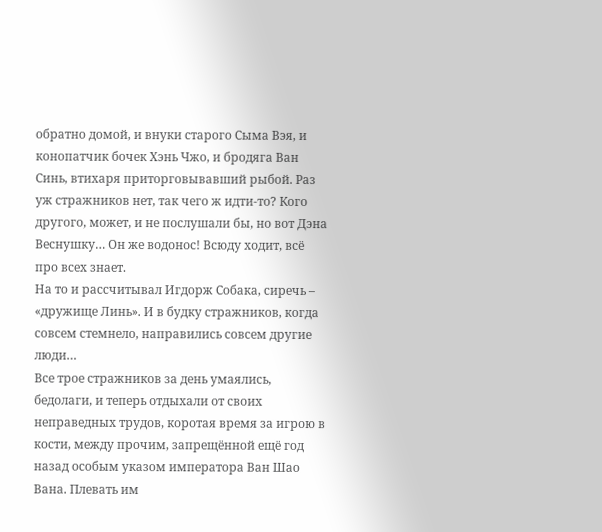обратно домой, и внуки старого Сыма Вэя, и конопатчик бочек Хэнь Чжо, и бродяга Ван Синь, втихаря приторговывавший рыбой. Раз уж стражников нет, так чего ж идти-то? Кого другого, может, и не послушали бы, но вот Дэна Веснушку… Он же водонос! Всюду ходит, всё про всех знает.
На то и рассчитывал Игдорж Собака, сиречь – «дружище Линь». И в будку стражников, когда совсем стемнело, направились совсем другие люди…
Все трое стражников за день умаялись, бедолаги, и теперь отдыхали от своих неправедных трудов, коротая время за игрою в кости, между прочим, запрещённой ещё год назад особым указом императора Ван Шао Вана. Плевать им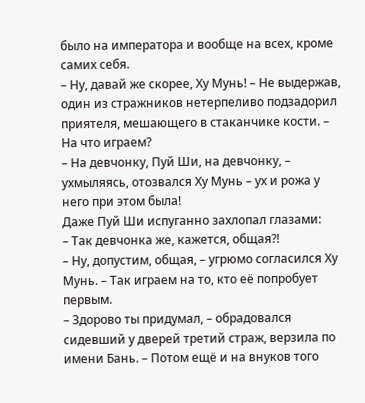было на императора и вообще на всех, кроме самих себя.
– Ну, давай же скорее, Ху Мунь! – Не выдержав, один из стражников нетерпеливо подзадорил приятеля, мешающего в стаканчике кости. – На что играем?
– На девчонку, Пуй Ши, на девчонку, – ухмыляясь, отозвался Ху Мунь – ух и рожа у него при этом была!
Даже Пуй Ши испуганно захлопал глазами:
– Так девчонка же, кажется, общая?!
– Ну, допустим, общая, – угрюмо согласился Ху Мунь. – Так играем на то, кто её попробует первым.
– Здорово ты придумал, – обрадовался сидевший у дверей третий страж, верзила по имени Бань. – Потом ещё и на внуков того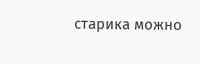старика можно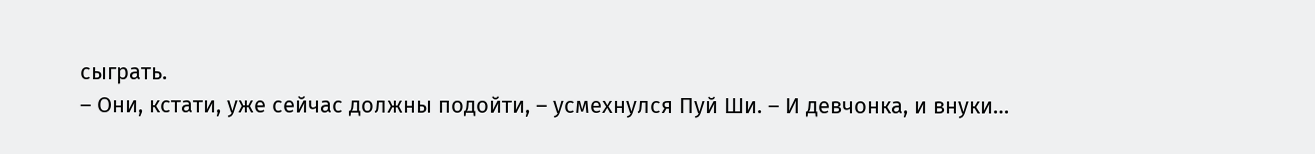сыграть.
– Они, кстати, уже сейчас должны подойти, – усмехнулся Пуй Ши. – И девчонка, и внуки…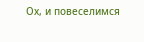Ох, и повеселимся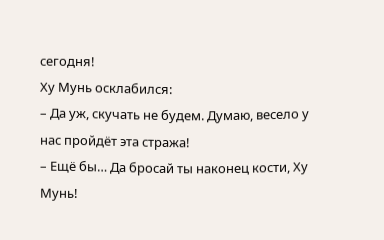сегодня!
Ху Мунь осклабился:
– Да уж, скучать не будем. Думаю, весело у нас пройдёт эта стража!
– Ещё бы… Да бросай ты наконец кости, Ху Мунь!